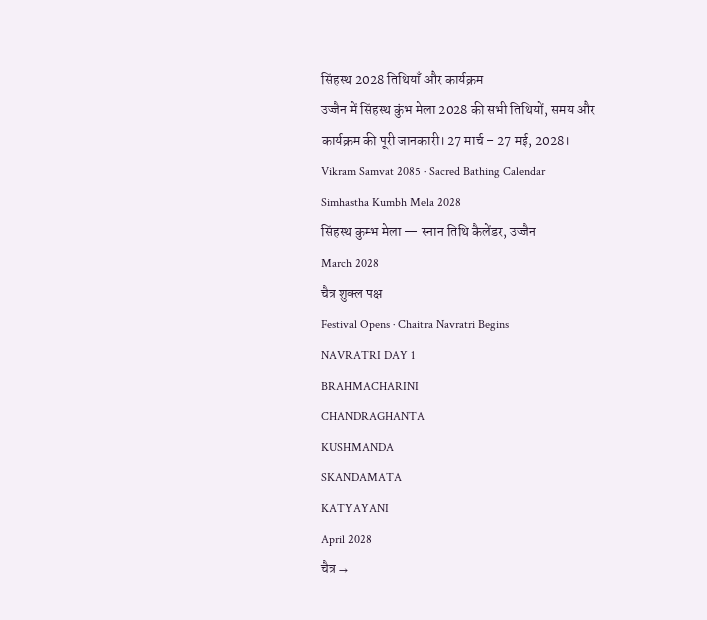सिंहस्थ 2028 तिथियाँ और कार्यक्रम
उज्जैन में सिंहस्थ कुंभ मेला 2028 की सभी तिथियों, समय और कार्यक्रम की पूरी जानकारी। 27 मार्च – 27 मई, 2028।
Vikram Samvat 2085 · Sacred Bathing Calendar
Simhastha Kumbh Mela 2028
सिंहस्थ कुम्भ मेला — स्नान तिथि कैलेंडर, उज्जैन
March 2028
चैत्र शुक्ल पक्ष
Festival Opens · Chaitra Navratri Begins
NAVRATRI DAY 1
BRAHMACHARINI
CHANDRAGHANTA
KUSHMANDA
SKANDAMATA
KATYAYANI
April 2028
चैत्र →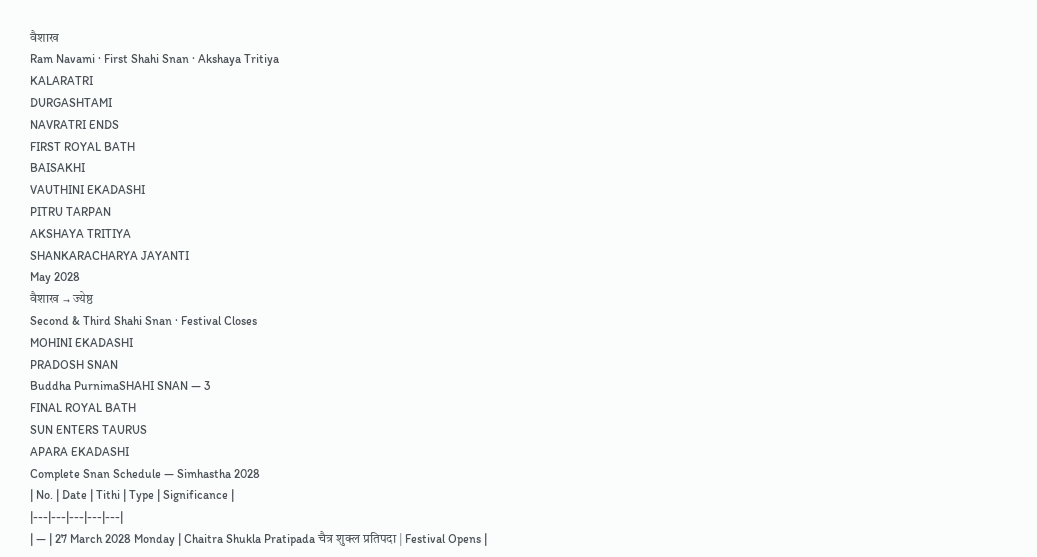वैशाख
Ram Navami · First Shahi Snan · Akshaya Tritiya
KALARATRI
DURGASHTAMI
NAVRATRI ENDS
FIRST ROYAL BATH
BAISAKHI
VAUTHINI EKADASHI
PITRU TARPAN
AKSHAYA TRITIYA
SHANKARACHARYA JAYANTI
May 2028
वैशाख → ज्येष्ठ
Second & Third Shahi Snan · Festival Closes
MOHINI EKADASHI
PRADOSH SNAN
Buddha PurnimaSHAHI SNAN — 3
FINAL ROYAL BATH
SUN ENTERS TAURUS
APARA EKADASHI
Complete Snan Schedule — Simhastha 2028
| No. | Date | Tithi | Type | Significance |
|---|---|---|---|---|
| — | 27 March 2028 Monday | Chaitra Shukla Pratipada चैत्र शुक्ल प्रतिपदा | Festival Opens |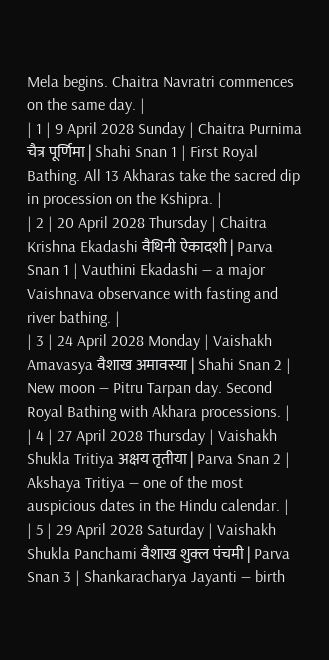Mela begins. Chaitra Navratri commences on the same day. |
| 1 | 9 April 2028 Sunday | Chaitra Purnima चैत्र पूर्णिमा | Shahi Snan 1 | First Royal Bathing. All 13 Akharas take the sacred dip in procession on the Kshipra. |
| 2 | 20 April 2028 Thursday | Chaitra Krishna Ekadashi वैथिनी ऐकादशी | Parva Snan 1 | Vauthini Ekadashi — a major Vaishnava observance with fasting and river bathing. |
| 3 | 24 April 2028 Monday | Vaishakh Amavasya वैशाख अमावस्या | Shahi Snan 2 | New moon — Pitru Tarpan day. Second Royal Bathing with Akhara processions. |
| 4 | 27 April 2028 Thursday | Vaishakh Shukla Tritiya अक्षय तृतीया | Parva Snan 2 | Akshaya Tritiya — one of the most auspicious dates in the Hindu calendar. |
| 5 | 29 April 2028 Saturday | Vaishakh Shukla Panchami वैशाख शुक्ल पंचमी | Parva Snan 3 | Shankaracharya Jayanti — birth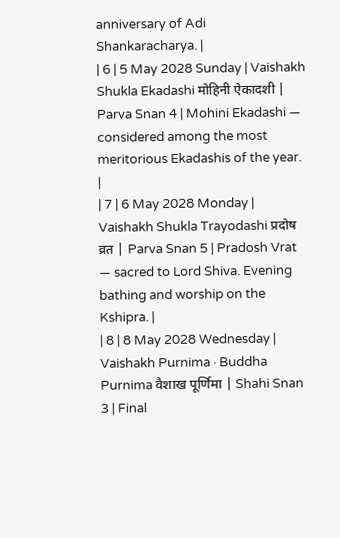anniversary of Adi Shankaracharya. |
| 6 | 5 May 2028 Sunday | Vaishakh Shukla Ekadashi मोहिनी ऐकादशी | Parva Snan 4 | Mohini Ekadashi — considered among the most meritorious Ekadashis of the year. |
| 7 | 6 May 2028 Monday | Vaishakh Shukla Trayodashi प्रदोष व्रत | Parva Snan 5 | Pradosh Vrat — sacred to Lord Shiva. Evening bathing and worship on the Kshipra. |
| 8 | 8 May 2028 Wednesday | Vaishakh Purnima · Buddha Purnima वैशाख पूर्णिमा | Shahi Snan 3 | Final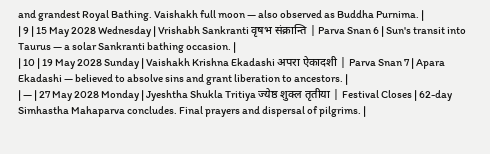and grandest Royal Bathing. Vaishakh full moon — also observed as Buddha Purnima. |
| 9 | 15 May 2028 Wednesday | Vrishabh Sankranti वृषभ संक्रान्ति | Parva Snan 6 | Sun's transit into Taurus — a solar Sankranti bathing occasion. |
| 10 | 19 May 2028 Sunday | Vaishakh Krishna Ekadashi अपरा ऐकादशी | Parva Snan 7 | Apara Ekadashi — believed to absolve sins and grant liberation to ancestors. |
| — | 27 May 2028 Monday | Jyeshtha Shukla Tritiya ज्येष्ठ शुक्ल तृतीया | Festival Closes | 62-day Simhastha Mahaparva concludes. Final prayers and dispersal of pilgrims. |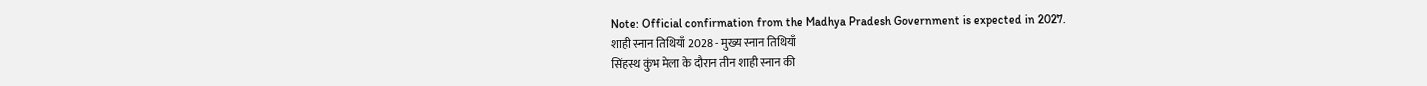Note: Official confirmation from the Madhya Pradesh Government is expected in 2027.
शाही स्नान तिथियाँ 2028 - मुख्य स्नान तिथियाँ
सिंहस्थ कुंभ मेला के दौरान तीन शाही स्नान की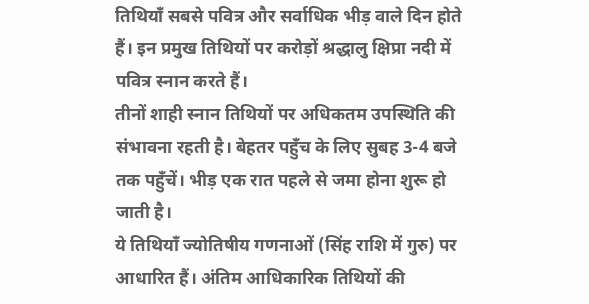तिथियाँ सबसे पवित्र और सर्वाधिक भीड़ वाले दिन होते हैं। इन प्रमुख तिथियों पर करोड़ों श्रद्धालु क्षिप्रा नदी में पवित्र स्नान करते हैं।
तीनों शाही स्नान तिथियों पर अधिकतम उपस्थिति की संभावना रहती है। बेहतर पहुँच के लिए सुबह 3-4 बजे तक पहुँचें। भीड़ एक रात पहले से जमा होना शुरू हो जाती है।
ये तिथियाँ ज्योतिषीय गणनाओं (सिंह राशि में गुरु) पर आधारित हैं। अंतिम आधिकारिक तिथियों की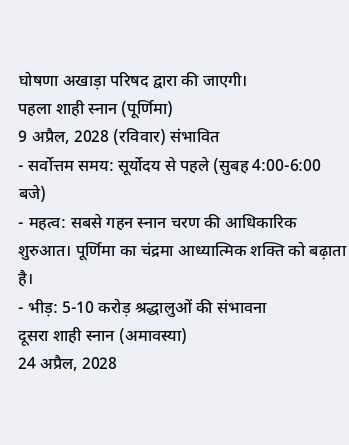घोषणा अखाड़ा परिषद द्वारा की जाएगी।
पहला शाही स्नान (पूर्णिमा)
9 अप्रैल, 2028 (रविवार) संभावित
- सर्वोत्तम समय: सूर्योदय से पहले (सुबह 4:00-6:00 बजे)
- महत्व: सबसे गहन स्नान चरण की आधिकारिक शुरुआत। पूर्णिमा का चंद्रमा आध्यात्मिक शक्ति को बढ़ाता है।
- भीड़: 5-10 करोड़ श्रद्धालुओं की संभावना
दूसरा शाही स्नान (अमावस्या)
24 अप्रैल, 2028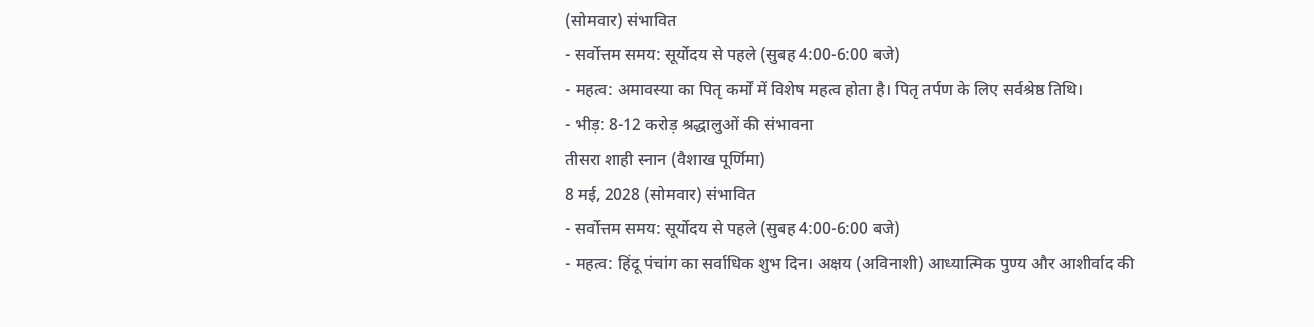(सोमवार) संभावित
- सर्वोत्तम समय: सूर्योदय से पहले (सुबह 4:00-6:00 बजे)
- महत्व: अमावस्या का पितृ कर्मों में विशेष महत्व होता है। पितृ तर्पण के लिए सर्वश्रेष्ठ तिथि।
- भीड़: 8-12 करोड़ श्रद्धालुओं की संभावना
तीसरा शाही स्नान (वैशाख पूर्णिमा)
8 मई, 2028 (सोमवार) संभावित
- सर्वोत्तम समय: सूर्योदय से पहले (सुबह 4:00-6:00 बजे)
- महत्व: हिंदू पंचांग का सर्वाधिक शुभ दिन। अक्षय (अविनाशी) आध्यात्मिक पुण्य और आशीर्वाद की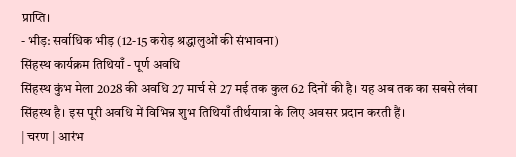प्राप्ति।
- भीड़: सर्वाधिक भीड़ (12-15 करोड़ श्रद्धालुओं की संभावना)
सिंहस्थ कार्यक्रम तिथियाँ - पूर्ण अवधि
सिंहस्थ कुंभ मेला 2028 की अवधि 27 मार्च से 27 मई तक कुल 62 दिनों की है। यह अब तक का सबसे लंबा सिंहस्थ है। इस पूरी अवधि में विभिन्न शुभ तिथियाँ तीर्थयात्रा के लिए अवसर प्रदान करती हैं।
| चरण | आरंभ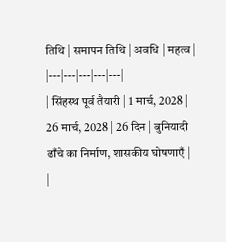तिथि | समापन तिथि | अवधि | महत्व |
|---|---|---|---|---|
| सिंहस्थ पूर्व तैयारी | 1 मार्च, 2028 | 26 मार्च, 2028 | 26 दिन | बुनियादी ढाँचे का निर्माण, शासकीय घोषणाएँ |
|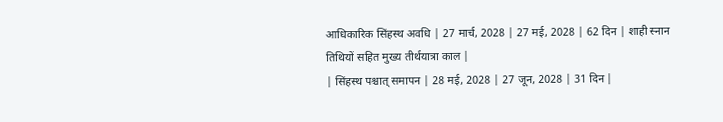आधिकारिक सिंहस्थ अवधि | 27 मार्च, 2028 | 27 मई, 2028 | 62 दिन | शाही स्नान तिथियों सहित मुख्य तीर्थयात्रा काल |
| सिंहस्थ पश्चात् समापन | 28 मई, 2028 | 27 जून, 2028 | 31 दिन |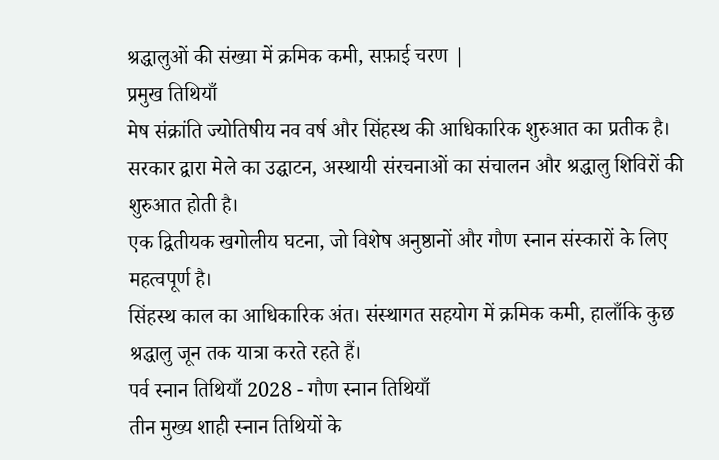श्रद्धालुओं की संख्या में क्रमिक कमी, सफ़ाई चरण |
प्रमुख तिथियाँ
मेष संक्रांति ज्योतिषीय नव वर्ष और सिंहस्थ की आधिकारिक शुरुआत का प्रतीक है। सरकार द्वारा मेले का उद्घाटन, अस्थायी संरचनाओं का संचालन और श्रद्धालु शिविरों की शुरुआत होती है।
एक द्वितीयक खगोलीय घटना, जो विशेष अनुष्ठानों और गौण स्नान संस्कारों के लिए महत्वपूर्ण है।
सिंहस्थ काल का आधिकारिक अंत। संस्थागत सहयोग में क्रमिक कमी, हालाँकि कुछ श्रद्धालु जून तक यात्रा करते रहते हैं।
पर्व स्नान तिथियाँ 2028 - गौण स्नान तिथियाँ
तीन मुख्य शाही स्नान तिथियों के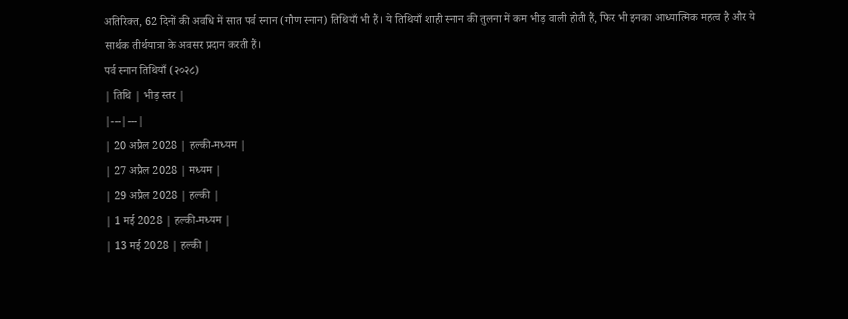अतिरिक्त, 62 दिनों की अवधि में सात पर्व स्नान (गौण स्नान) तिथियाँ भी हैं। ये तिथियाँ शाही स्नान की तुलना में कम भीड़ वाली होती हैं, फिर भी इनका आध्यात्मिक महत्व है और ये सार्थक तीर्थयात्रा के अवसर प्रदान करती हैं।
पर्व स्नान तिथियाँ (२०२८)
| तिथि | भीड़ स्तर |
|---|---|
| 20 अप्रैल 2028 | हल्की-मध्यम |
| 27 अप्रैल 2028 | मध्यम |
| 29 अप्रैल 2028 | हल्की |
| 1 मई 2028 | हल्की-मध्यम |
| 13 मई 2028 | हल्की |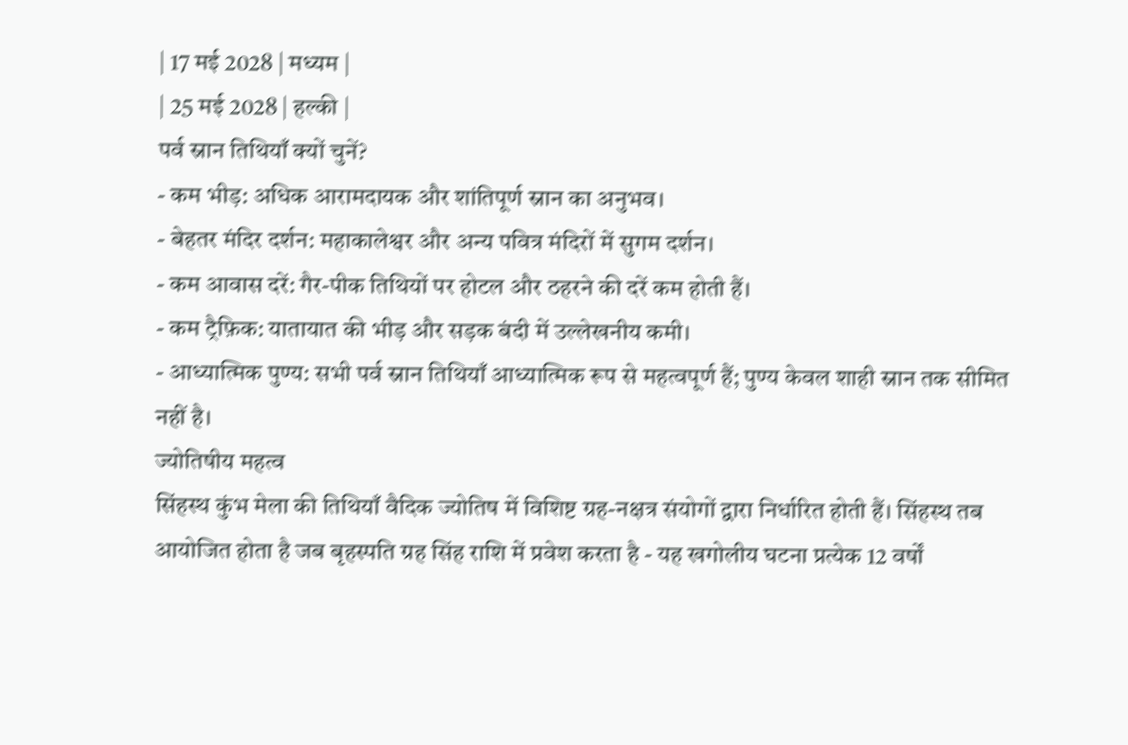| 17 मई 2028 | मध्यम |
| 25 मई 2028 | हल्की |
पर्व स्नान तिथियाँ क्यों चुनें?
- कम भीड़: अधिक आरामदायक और शांतिपूर्ण स्नान का अनुभव।
- बेहतर मंदिर दर्शन: महाकालेश्वर और अन्य पवित्र मंदिरों में सुगम दर्शन।
- कम आवास दरें: गैर-पीक तिथियों पर होटल और ठहरने की दरें कम होती हैं।
- कम ट्रैफ़िक: यातायात की भीड़ और सड़क बंदी में उल्लेखनीय कमी।
- आध्यात्मिक पुण्य: सभी पर्व स्नान तिथियाँ आध्यात्मिक रूप से महत्वपूर्ण हैं; पुण्य केवल शाही स्नान तक सीमित नहीं है।
ज्योतिषीय महत्व
सिंहस्थ कुंभ मेला की तिथियाँ वैदिक ज्योतिष में विशिष्ट ग्रह-नक्षत्र संयोगों द्वारा निर्धारित होती हैं। सिंहस्थ तब आयोजित होता है जब बृहस्पति ग्रह सिंह राशि में प्रवेश करता है - यह खगोलीय घटना प्रत्येक 12 वर्षों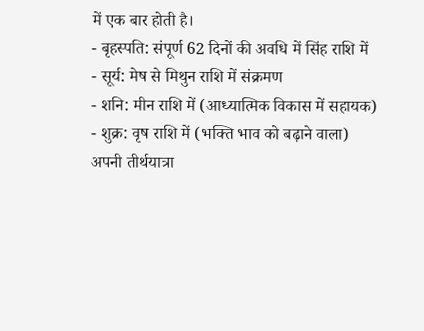में एक बार होती है।
- बृहस्पति: संपूर्ण 62 दिनों की अवधि में सिंह राशि में
- सूर्य: मेष से मिथुन राशि में संक्रमण
- शनि: मीन राशि में (आध्यात्मिक विकास में सहायक)
- शुक्र: वृष राशि में (भक्ति भाव को बढ़ाने वाला)
अपनी तीर्थयात्रा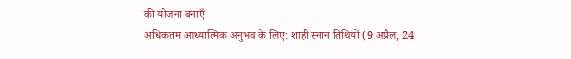की योजना बनाएँ
अधिकतम आध्यात्मिक अनुभव के लिए: शाही स्नान तिथियों (9 अप्रैल, 24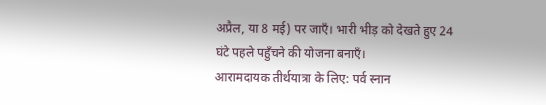अप्रैल, या 8 मई) पर जाएँ। भारी भीड़ को देखते हुए 24 घंटे पहले पहुँचने की योजना बनाएँ।
आरामदायक तीर्थयात्रा के लिए: पर्व स्नान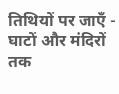तिथियों पर जाएँ - घाटों और मंदिरों तक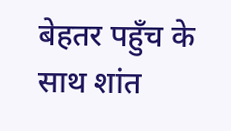बेहतर पहुँच के साथ शांत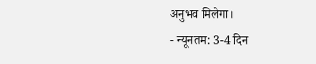अनुभव मिलेगा।
- न्यूनतम: 3-4 दिन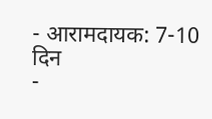- आरामदायक: 7-10 दिन
-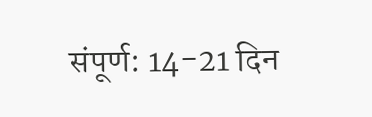संपूर्ण: 14-21 दिन